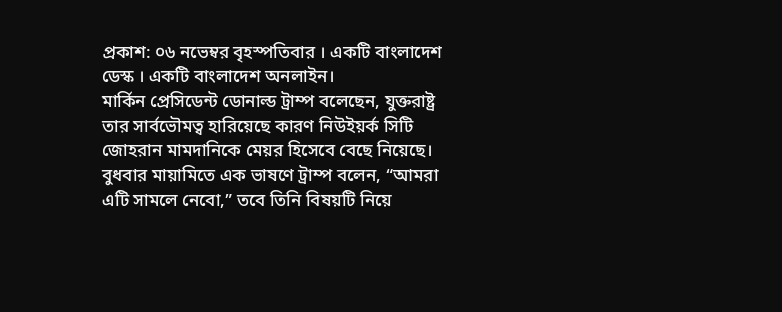প্রকাশ: ০৬ নভেম্বর বৃহস্পতিবার । একটি বাংলাদেশ ডেস্ক । একটি বাংলাদেশ অনলাইন।
মার্কিন প্রেসিডেন্ট ডোনাল্ড ট্রাম্প বলেছেন, যুক্তরাষ্ট্র তার সার্বভৌমত্ব হারিয়েছে কারণ নিউইয়র্ক সিটি জোহরান মামদানিকে মেয়র হিসেবে বেছে নিয়েছে। বুধবার মায়ামিতে এক ভাষণে ট্রাম্প বলেন, “আমরা এটি সামলে নেবো,” তবে তিনি বিষয়টি নিয়ে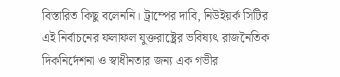বিস্তারিত কিছু বলেননি। ট্রাম্পের দাবি, নিউইয়র্ক সিটির এই নির্বাচনের ফলাফল যুক্তরাষ্ট্রের ভবিষ্যৎ রাজনৈতিক দিকনির্দেশনা ও স্বাধীনতার জন্য এক গভীর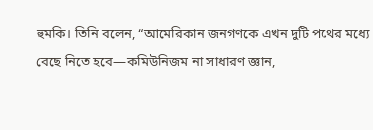হুমকি। তিনি বলেন, “আমেরিকান জনগণকে এখন দুটি পথের মধ্যে বেছে নিতে হবে—কমিউনিজম না সাধারণ জ্ঞান,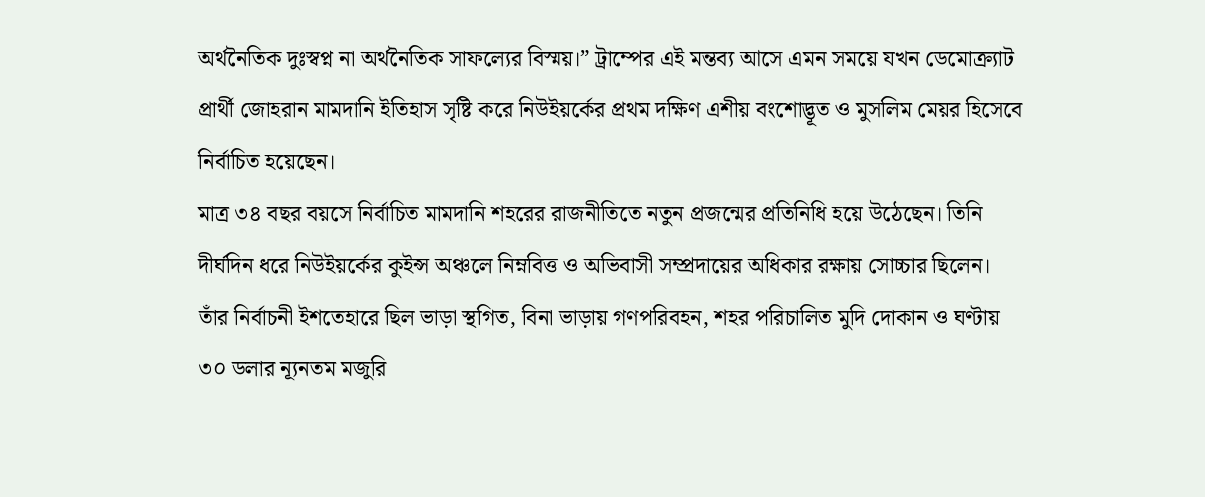অর্থনৈতিক দুঃস্বপ্ন না অর্থনৈতিক সাফল্যের বিস্ময়।” ট্রাম্পের এই মন্তব্য আসে এমন সময়ে যখন ডেমোক্র্যাট প্রার্থী জোহরান মামদানি ইতিহাস সৃষ্টি করে নিউইয়র্কের প্রথম দক্ষিণ এশীয় বংশোদ্ভূত ও মুসলিম মেয়র হিসেবে নির্বাচিত হয়েছেন।
মাত্র ৩৪ বছর বয়সে নির্বাচিত মামদানি শহরের রাজনীতিতে নতুন প্রজন্মের প্রতিনিধি হয়ে উঠেছেন। তিনি দীর্ঘদিন ধরে নিউইয়র্কের কুইন্স অঞ্চলে নিম্নবিত্ত ও অভিবাসী সম্প্রদায়ের অধিকার রক্ষায় সোচ্চার ছিলেন। তাঁর নির্বাচনী ইশতেহারে ছিল ভাড়া স্থগিত, বিনা ভাড়ায় গণপরিবহন, শহর পরিচালিত মুদি দোকান ও ঘণ্টায় ৩০ ডলার ন্যূনতম মজুরি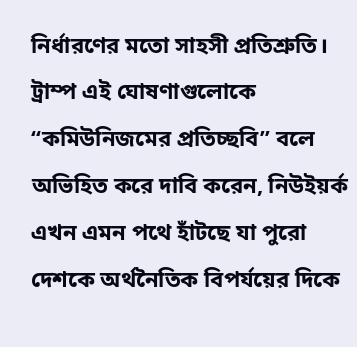নির্ধারণের মতো সাহসী প্রতিশ্রুতি। ট্রাম্প এই ঘোষণাগুলোকে “কমিউনিজমের প্রতিচ্ছবি” বলে অভিহিত করে দাবি করেন, নিউইয়র্ক এখন এমন পথে হাঁটছে যা পুরো দেশকে অর্থনৈতিক বিপর্যয়ের দিকে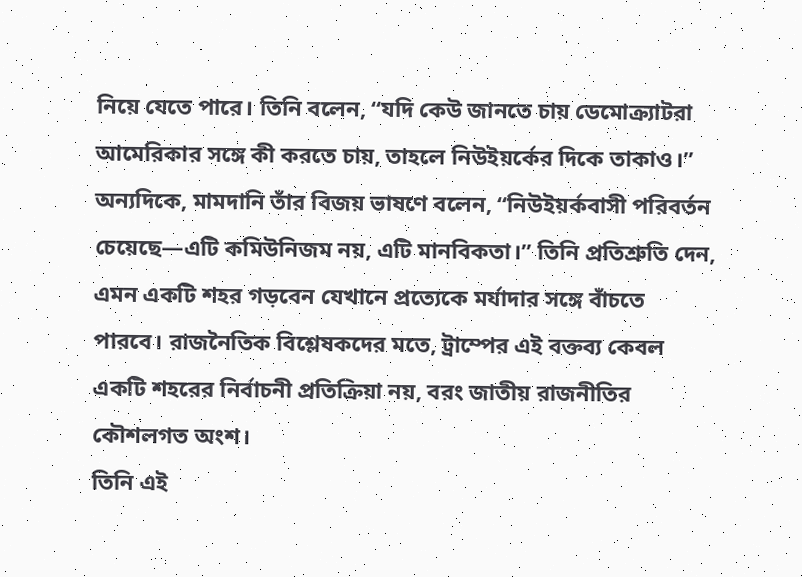নিয়ে যেতে পারে। তিনি বলেন, “যদি কেউ জানতে চায় ডেমোক্র্যাটরা আমেরিকার সঙ্গে কী করতে চায়, তাহলে নিউইয়র্কের দিকে তাকাও।” অন্যদিকে, মামদানি তাঁর বিজয় ভাষণে বলেন, “নিউইয়র্কবাসী পরিবর্তন চেয়েছে—এটি কমিউনিজম নয়, এটি মানবিকতা।” তিনি প্রতিশ্রুতি দেন, এমন একটি শহর গড়বেন যেখানে প্রত্যেকে মর্যাদার সঙ্গে বাঁচতে পারবে। রাজনৈতিক বিশ্লেষকদের মতে, ট্রাম্পের এই বক্তব্য কেবল একটি শহরের নির্বাচনী প্রতিক্রিয়া নয়, বরং জাতীয় রাজনীতির কৌশলগত অংশ।
তিনি এই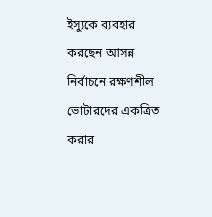ইস্যুকে ব্যবহার করছেন আসন্ন নির্বাচনে রক্ষণশীল ভোটারদের একত্রিত করার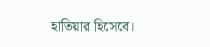হাতিয়ার হিসেবে।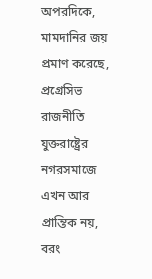অপরদিকে, মামদানির জয় প্রমাণ করেছে, প্রগ্রেসিভ রাজনীতি যুক্তরাষ্ট্রের নগরসমাজে এখন আর প্রান্তিক নয়, বরং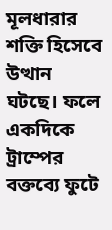মূলধারার শক্তি হিসেবে উত্থান ঘটছে। ফলে একদিকে ট্রাম্পের বক্তব্যে ফুটে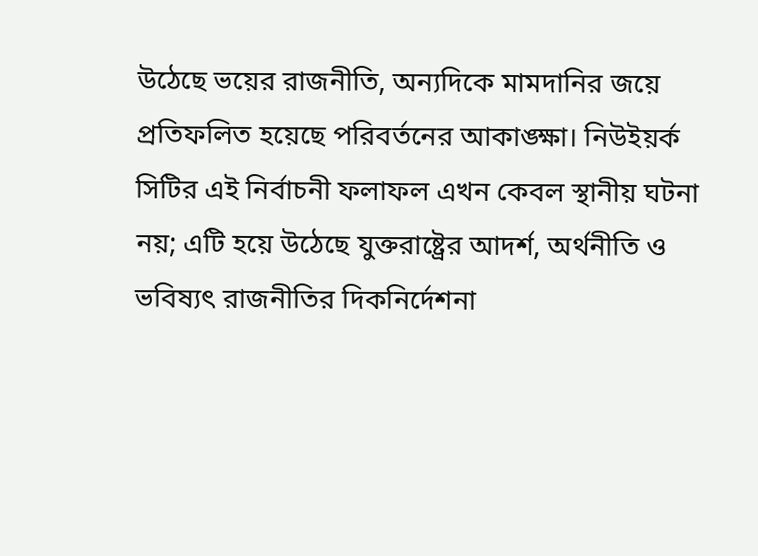উঠেছে ভয়ের রাজনীতি, অন্যদিকে মামদানির জয়ে প্রতিফলিত হয়েছে পরিবর্তনের আকাঙ্ক্ষা। নিউইয়র্ক সিটির এই নির্বাচনী ফলাফল এখন কেবল স্থানীয় ঘটনা নয়; এটি হয়ে উঠেছে যুক্তরাষ্ট্রের আদর্শ, অর্থনীতি ও ভবিষ্যৎ রাজনীতির দিকনির্দেশনা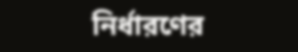নির্ধারণের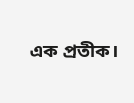এক প্রতীক।